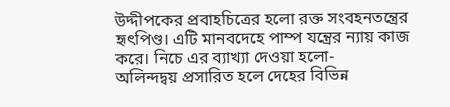উদ্দীপকের প্রবাহচিত্রের হলো রক্ত সংবহনতন্ত্রের হৃৎপিণ্ড। এটি মানবদেহে পাম্প যন্ত্রের ন্যায় কাজ করে। নিচে এর ব্যাখ্যা দেওয়া হলো-
অলিন্দদ্বয় প্রসারিত হলে দেহের বিভিন্ন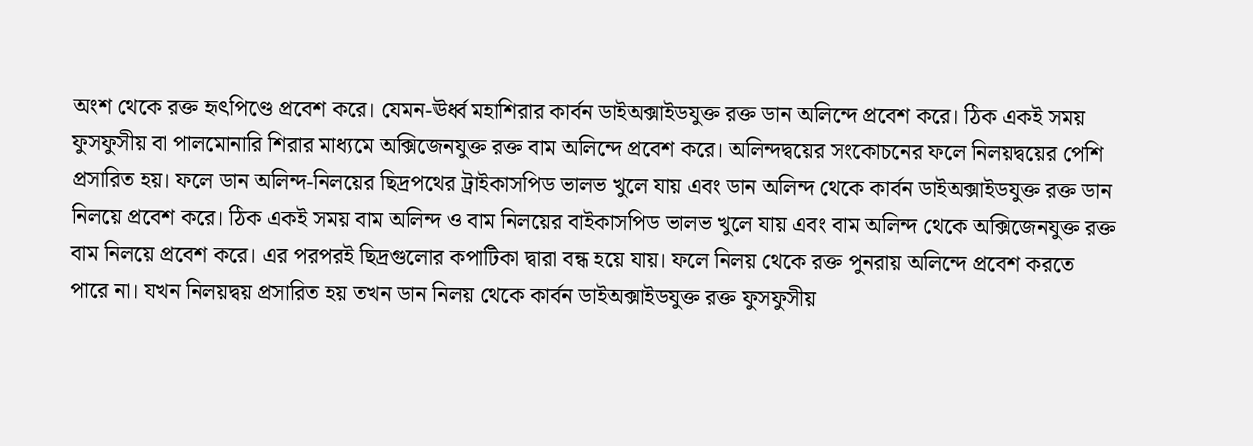অংশ থেকে রক্ত হৃৎপিণ্ডে প্রবেশ করে। যেমন-ঊর্ধ্ব মহাশিরার কার্বন ডাইঅক্সাইডযুক্ত রক্ত ডান অলিন্দে প্রবেশ করে। ঠিক একই সময় ফুসফুসীয় বা পালমোনারি শিরার মাধ্যমে অক্সিজেনযুক্ত রক্ত বাম অলিন্দে প্রবেশ করে। অলিন্দদ্বয়ের সংকোচনের ফলে নিলয়দ্বয়ের পেশি প্রসারিত হয়। ফলে ডান অলিন্দ-নিলয়ের ছিদ্রপথের ট্রাইকাসপিড ভালভ খুলে যায় এবং ডান অলিন্দ থেকে কার্বন ডাইঅক্সাইডযুক্ত রক্ত ডান নিলয়ে প্রবেশ করে। ঠিক একই সময় বাম অলিন্দ ও বাম নিলয়ের বাইকাসপিড ভালভ খুলে যায় এবং বাম অলিন্দ থেকে অক্সিজেনযুক্ত রক্ত বাম নিলয়ে প্রবেশ করে। এর পরপরই ছিদ্রগুলোর কপাটিকা দ্বারা বন্ধ হয়ে যায়। ফলে নিলয় থেকে রক্ত পুনরায় অলিন্দে প্রবেশ করতে পারে না। যখন নিলয়দ্বয় প্রসারিত হয় তখন ডান নিলয় থেকে কার্বন ডাইঅক্সাইডযুক্ত রক্ত ফুসফুসীয়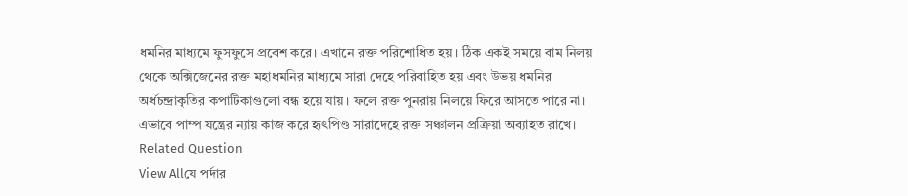ধমনির মাধ্যমে ফুসফুসে প্রবেশ করে। এখানে রক্ত পরিশোধিত হয়। ঠিক একই সময়ে বাম নিলয় থেকে অক্সিজেনের রক্ত মহাধমনির মাধ্যমে সারা দেহে পরিবাহিত হয় এবং উভয় ধমনির অর্ধচন্দ্রাকৃতির কপাটিকাগুলো বন্ধ হয়ে যায়। ফলে রক্ত পুনরায় নিলয়ে ফিরে আসতে পারে না।
এভাবে পাম্প যন্ত্রের ন্যায় কাজ করে হৃৎপিণ্ড সারাদেহে রক্ত সঞ্চালন প্রক্রিয়া অব্যাহত রাখে।
Related Question
View Allযে পর্দার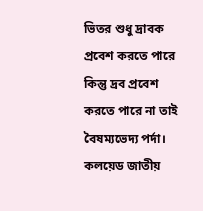ভিতর শুধু দ্রাবক প্রবেশ করতে পারে কিন্তু দ্রব প্রবেশ করতে পারে না তাই বৈষম্যভেদ্য পর্দা।
কলয়েড জাতীয়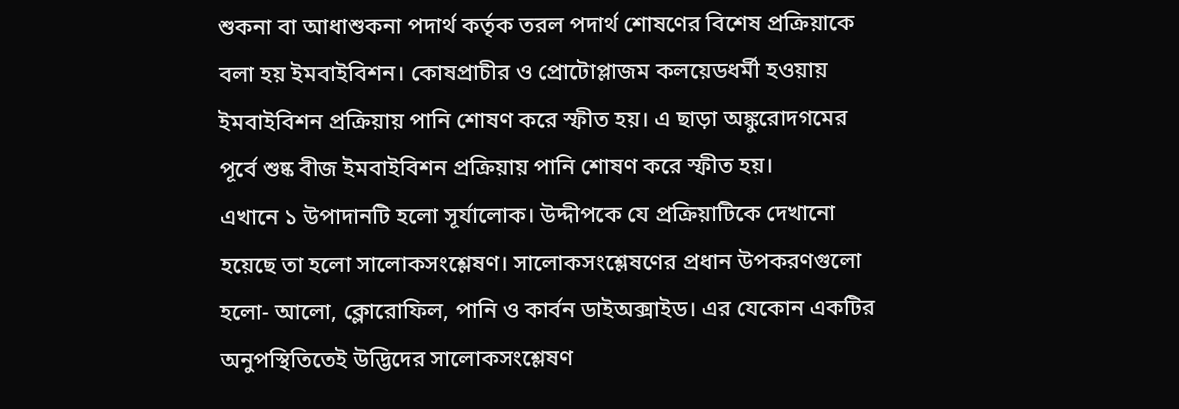শুকনা বা আধাশুকনা পদার্থ কর্তৃক তরল পদার্থ শোষণের বিশেষ প্রক্রিয়াকে বলা হয় ইমবাইবিশন। কোষপ্রাচীর ও প্রোটোপ্লাজম কলয়েডধর্মী হওয়ায় ইমবাইবিশন প্রক্রিয়ায় পানি শোষণ করে স্ফীত হয়। এ ছাড়া অঙ্কুরোদগমের পূর্বে শুষ্ক বীজ ইমবাইবিশন প্রক্রিয়ায় পানি শোষণ করে স্ফীত হয়।
এখানে ১ উপাদানটি হলো সূর্যালোক। উদ্দীপকে যে প্রক্রিয়াটিকে দেখানো হয়েছে তা হলো সালোকসংশ্লেষণ। সালোকসংশ্লেষণের প্রধান উপকরণগুলো হলো- আলো, ক্লোরোফিল, পানি ও কার্বন ডাইঅক্সাইড। এর যেকোন একটির অনুপস্থিতিতেই উদ্ভিদের সালোকসংশ্লেষণ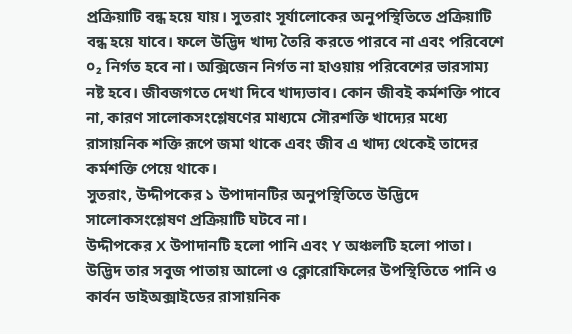প্রক্রিয়াটি বন্ধ হয়ে যায়। সুতরাং সূর্যালোকের অনুপস্থিতিতে প্রক্রিয়াটি বন্ধ হয়ে যাবে। ফলে উদ্ভিদ খাদ্য তৈরি করতে পারবে না এবং পরিবেশে ০₂ নির্গত হবে না। অক্সিজেন নির্গত না হাওয়ায় পরিবেশের ভারসাম্য নষ্ট হবে। জীবজগতে দেখা দিবে খাদ্যভাব। কোন জীবই কর্মশক্তি পাবে না, কারণ সালোকসংশ্লেষণের মাধ্যমে সৌরশক্তি খাদ্যের মধ্যে রাসায়নিক শক্তি রূপে জমা থাকে এবং জীব এ খাদ্য থেকেই তাদের কর্মশক্তি পেয়ে থাকে।
সুতরাং, উদ্দীপকের ১ উপাদানটির অনুপস্থিতিতে উদ্ভিদে সালোকসংশ্লেষণ প্রক্রিয়াটি ঘটবে না।
উদ্দীপকের X উপাদানটি হলো পানি এবং Y অঞ্চলটি হলো পাতা। উদ্ভিদ তার সবুজ পাতায় আলো ও ক্লোরোফিলের উপস্থিতিতে পানি ও কার্বন ডাইঅক্সাইডের রাসায়নিক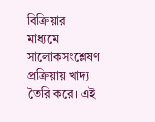বিক্রিয়ার মাধ্যমে সালোকসংশ্লেষণ প্রক্রিয়ায় খাদ্য তৈরি করে। এই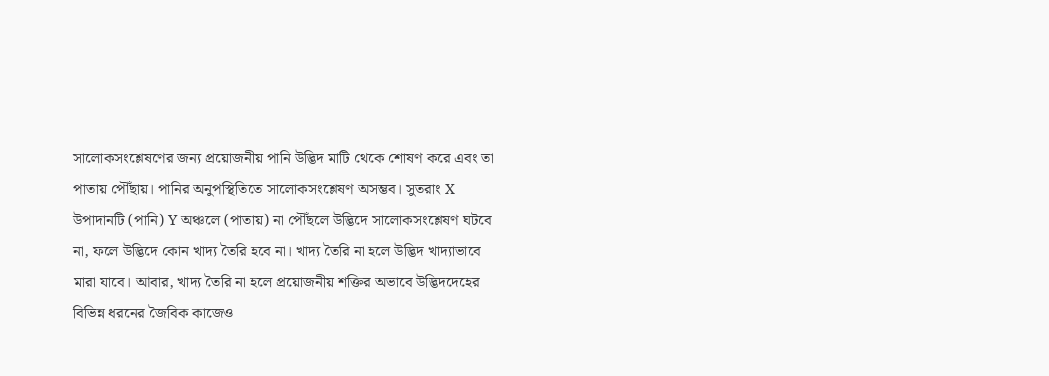সালোকসংশ্লেষণের জন্য প্রয়োজনীয় পানি উদ্ভিদ মাটি থেকে শোষণ করে এবং তা পাতায় পৌঁছায়। পানির অনুপস্থিতিতে সালোকসংশ্লেষণ অসম্ভব। সুতরাং X উপাদানটি (পানি) Y অঞ্চলে (পাতায়) না পৌঁছলে উদ্ভিদে সালোকসংশ্লেষণ ঘটবে না, ফলে উদ্ভিদে কোন খাদ্য তৈরি হবে না। খাদ্য তৈরি না হলে উদ্ভিদ খাদ্যাভাবে মারা যাবে। আবার, খাদ্য তৈরি না হলে প্রয়োজনীয় শক্তির অভাবে উদ্ভিদদেহের বিভিন্ন ধরনের জৈবিক কাজেও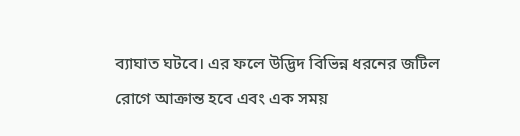ব্যাঘাত ঘটবে। এর ফলে উদ্ভিদ বিভিন্ন ধরনের জটিল রোগে আক্রান্ত হবে এবং এক সময়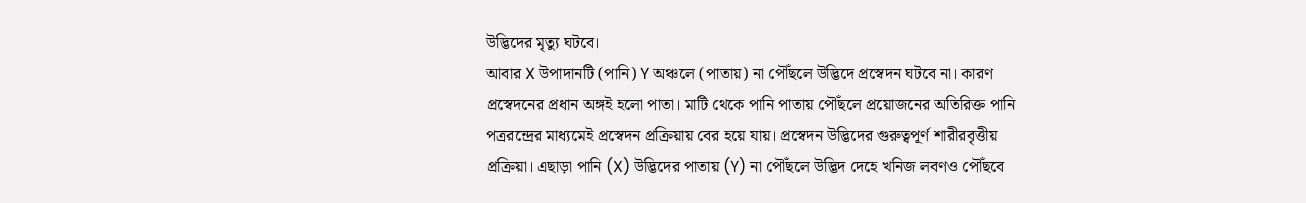উদ্ভিদের মৃত্যু ঘটবে।
আবার X উপাদানটি (পানি) Y অঞ্চলে (পাতায়) না পৌঁছলে উদ্ভিদে প্রস্বেদন ঘটবে না। কারণ প্রস্বেদনের প্রধান অঙ্গই হলো পাতা। মাটি থেকে পানি পাতায় পৌঁছলে প্রয়োজনের অতিরিক্ত পানি পত্ররন্দ্রের মাধ্যমেই প্রস্বেদন প্রক্রিয়ায় বের হয়ে যায়। প্রস্বেদন উদ্ভিদের গুরুত্বপূর্ণ শারীরবৃত্তীয় প্রক্রিয়া। এছাড়া পানি (X) উদ্ভিদের পাতায় (Y) না পৌঁছলে উদ্ভিদ দেহে খনিজ লবণও পৌঁছবে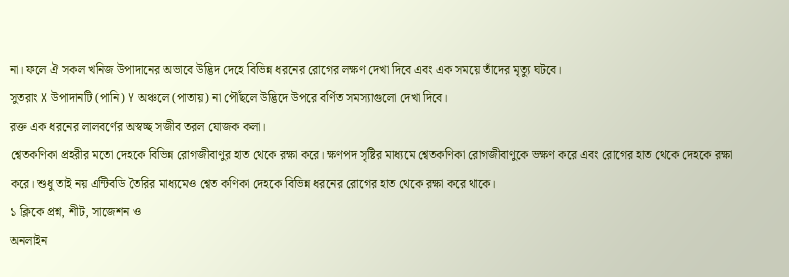না। ফলে ঐ সকল খনিজ উপাদানের অভাবে উদ্ভিদ দেহে বিভিন্ন ধরনের রোগের লক্ষণ দেখা দিবে এবং এক সময়ে তাঁদের মৃত্যু ঘটবে।
সুতরাং X উপাদানটি (পানি) Y অঞ্চলে (পাতায়) না পৌঁছলে উদ্ভিদে উপরে বর্ণিত সমস্যাগুলো দেখা দিবে।
রক্ত এক ধরনের লালবর্ণের অস্বচ্ছ সজীব তরল যোজক কলা।
শ্বেতকণিকা প্রহরীর মতো দেহকে বিভিন্ন রোগজীবাণুর হাত থেকে রক্ষা করে। ক্ষণপদ সৃষ্টির মাধ্যমে শ্বেতকণিকা রোগজীবাণুকে ভক্ষণ করে এবং রোগের হাত থেকে দেহকে রক্ষা করে। শুধু তাই নয় এন্টিবডি তৈরির মাধ্যমেও শ্বেত কণিকা দেহকে বিভিন্ন ধরনের রোগের হাত থেকে রক্ষা করে থাকে।
১ ক্লিকে প্রশ্ন, শীট, সাজেশন ও
অনলাইন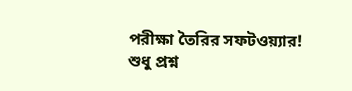পরীক্ষা তৈরির সফটওয়্যার!
শুধু প্রশ্ন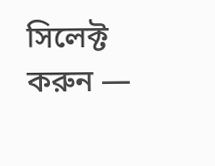সিলেক্ট করুন —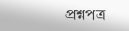প্রশ্নপত্র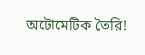অটোমেটিক তৈরি!